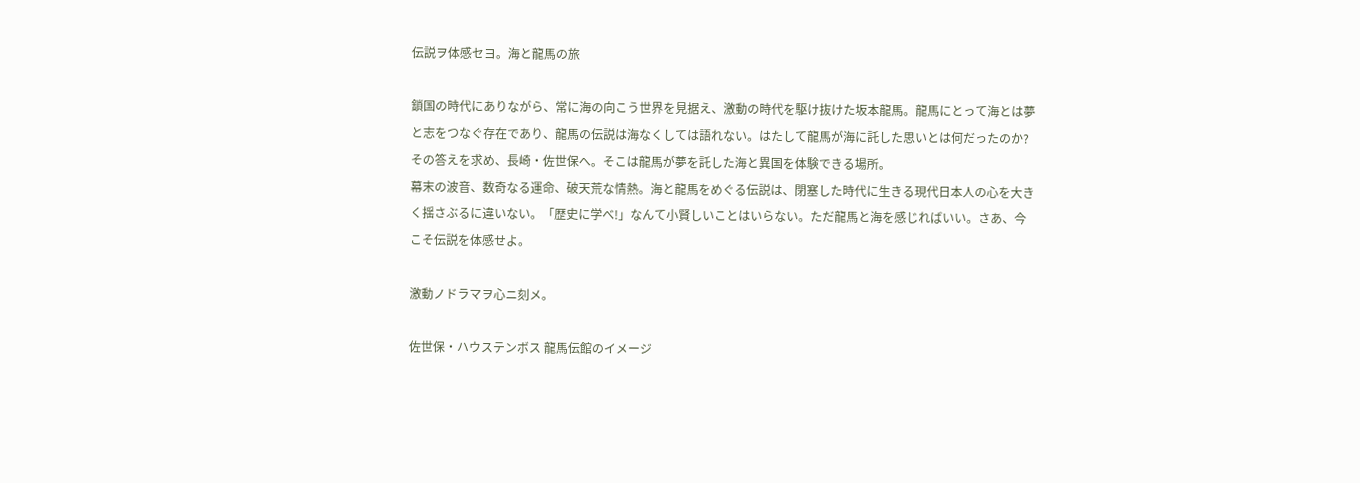伝説ヲ体感セヨ。海と龍馬の旅

鎖国の時代にありながら、常に海の向こう世界を見据え、激動の時代を駆け抜けた坂本龍馬。龍馬にとって海とは夢と志をつなぐ存在であり、龍馬の伝説は海なくしては語れない。はたして龍馬が海に託した思いとは何だったのか?その答えを求め、長崎・佐世保へ。そこは龍馬が夢を託した海と異国を体験できる場所。
幕末の波音、数奇なる運命、破天荒な情熱。海と龍馬をめぐる伝説は、閉塞した時代に生きる現代日本人の心を大きく揺さぶるに違いない。「歴史に学べ!」なんて小賢しいことはいらない。ただ龍馬と海を感じればいい。さあ、今こそ伝説を体感せよ。

激動ノドラマヲ心ニ刻メ。

佐世保・ハウステンボス 龍馬伝館のイメージ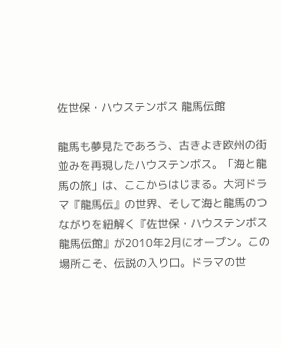佐世保・ハウステンボス 龍馬伝館

龍馬も夢見たであろう、古きよき欧州の街並みを再現したハウステンボス。「海と龍馬の旅」は、ここからはじまる。大河ドラマ『龍馬伝』の世界、そして海と龍馬のつながりを紐解く『佐世保・ハウステンボス龍馬伝館』が2010年2月にオープン。この場所こそ、伝説の入り口。ドラマの世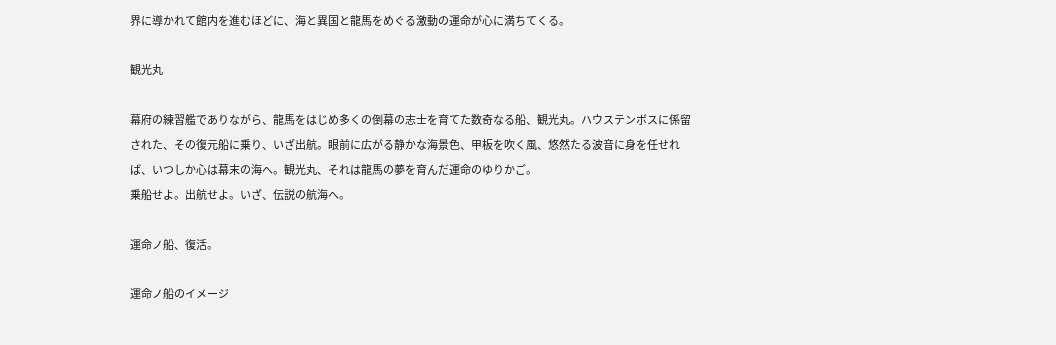界に導かれて館内を進むほどに、海と異国と龍馬をめぐる激動の運命が心に満ちてくる。

観光丸

幕府の練習艦でありながら、龍馬をはじめ多くの倒幕の志士を育てた数奇なる船、観光丸。ハウステンボスに係留された、その復元船に乗り、いざ出航。眼前に広がる静かな海景色、甲板を吹く風、悠然たる波音に身を任せれば、いつしか心は幕末の海へ。観光丸、それは龍馬の夢を育んだ運命のゆりかご。
乗船せよ。出航せよ。いざ、伝説の航海へ。

運命ノ船、復活。

運命ノ船のイメージ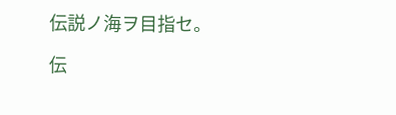伝説ノ海ヲ目指セ。

伝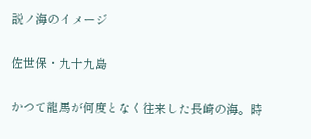説ノ海のイメージ

佐世保・九十九島

かつて龍馬が何度となく往来した長崎の海。時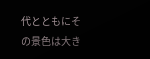代とともにその景色は大き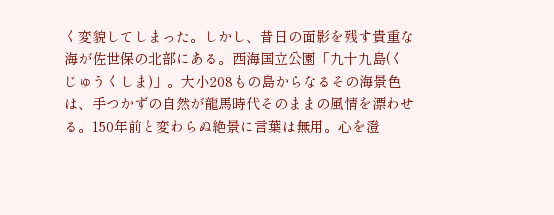く変貌してしまった。しかし、昔日の面影を残す貴重な海が佐世保の北部にある。西海国立公園「九十九島(くじゅうくしま)」。大小208もの島からなるその海景色は、手つかずの自然が龍馬時代そのままの風情を漂わせる。150年前と変わらぬ絶景に言葉は無用。心を澄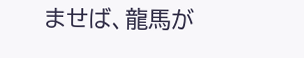ませば、龍馬が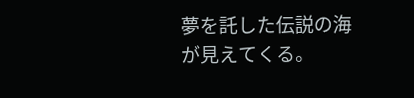夢を託した伝説の海が見えてくる。